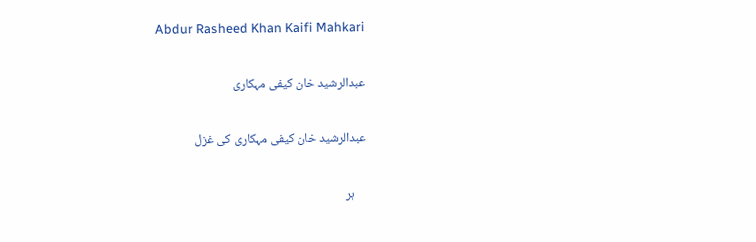Abdur Rasheed Khan Kaifi Mahkari

عبدالرشید خان کیفی مہکاری

عبدالرشید خان کیفی مہکاری کی غزل

    ہر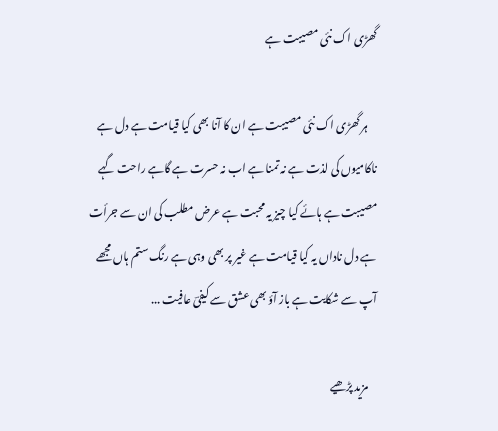گھڑی اک نئی مصیبت ہے

    ہر گھڑی اک نئی مصیبت ہے ان کا آنا بھی کیا قیامت ہے دل ہے ناکامیوں کی لذت ہے نہ تمنا ہے اب نہ حسرت ہے گاہے راحت گہے مصیبت ہے ہائے کیا چیز یہ محبت ہے عرض مطلب کی ان سے جرأت ہے دل ناداں یہ کیا قیامت ہے غیر پر بھی وہی ہے رنگ ستم ہاں مجھے آپ سے شکایت ہے باز آؤ بھی عشق سے کیفیؔ عافیت ...

    مزید پڑھیے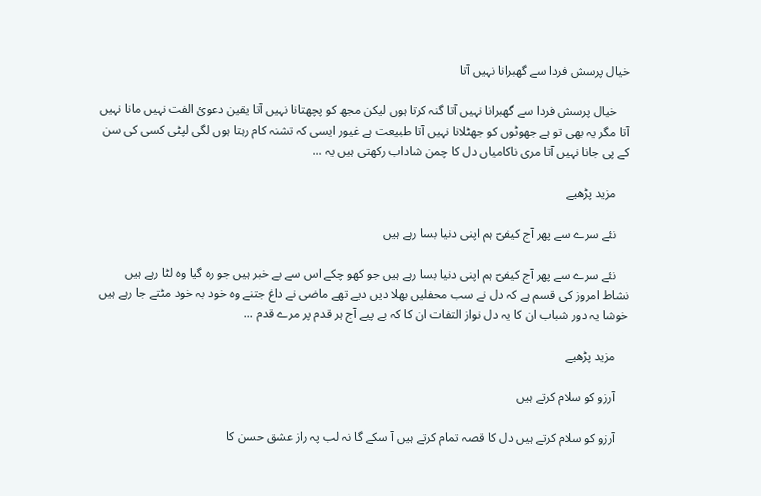خیال پرسش فردا سے گھبرانا نہیں آتا

    خیال پرسش فردا سے گھبرانا نہیں آتا گنہ کرتا ہوں لیکن مجھ کو پچھتانا نہیں آتا یقین دعویٔ الفت نہیں مانا نہیں آتا مگر یہ بھی تو ہے جھوٹوں کو جھٹلانا نہیں آتا طبیعت ہے غیور ایسی کہ تشنہ کام رہتا ہوں لگی لپٹی کسی کی سن کے پی جانا نہیں آتا مری ناکامیاں دل کا چمن شاداب رکھتی ہیں یہ ...

    مزید پڑھیے

    نئے سرے سے پھر آج کیفیؔ ہم اپنی دنیا بسا رہے ہیں

    نئے سرے سے پھر آج کیفیؔ ہم اپنی دنیا بسا رہے ہیں جو کھو چکے اس سے بے خبر ہیں جو رہ گیا وہ لٹا رہے ہیں نشاط امروز کی قسم ہے کہ دل نے سب محفلیں بھلا دیں دیے تھے ماضی نے داغ جتنے وہ خود بہ خود مٹتے جا رہے ہیں خوشا یہ دور شباب ان کا یہ دل نواز التفات ان کا کہ بے پیے آج ہر قدم پر مرے قدم ...

    مزید پڑھیے

    آرزو کو سلام کرتے ہیں

    آرزو کو سلام کرتے ہیں دل کا قصہ تمام کرتے ہیں آ سکے گا نہ لب پہ راز عشق حسن کا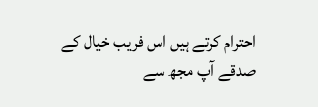احترام کرتے ہیں اس فریب خیال کے صدقے آپ مجھ سے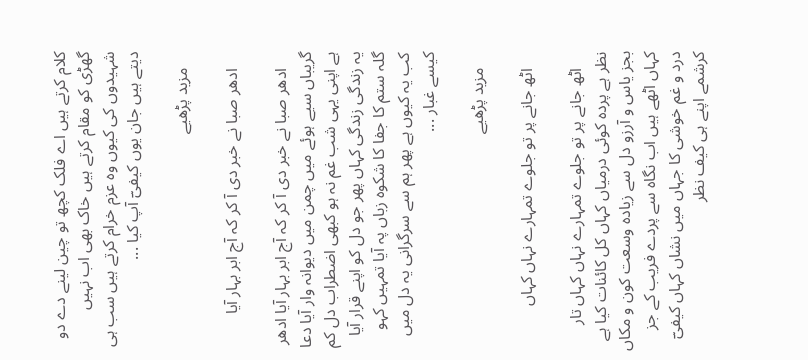کلام کرتے ہیں اے فلک کچھ تو چین لینے دے دو گھڑی کو مقام کرتے ہیں خاک بھی اب نہیں شہیدوں کی کیوں وہ عزم خرام کرتے ہیں سب ہی دیتے ہیں جان یوں کیفیؔ آپ کیا ...

    مزید پڑھیے

    ادھر صبا نے خبر دی آ کر کہ آج ابر بہار آیا

    ادھر صبا نے خبر دی آ کر کہ آج ابر بہار آیا ادھر گریباں سیے ہوئے میں چمن میں دیوانہ وار آیا دعا ہے اپنی یہی شب غم نہ ہو کبھی اضطراب دل کم یہ زندگی زندگی کہاں پھر جو دل کو اپنے قرار آیا گلہ ستم کا جفا کا شکوہ زباں پہ آیا تمہیں کہو کب یہ کیوں ہے پھر ہم سے سرگرانی یہ دل میں کیسے غبار ...

    مزید پڑھیے

    اٹھ جانے پر تو جلوے تمہارے نہاں کہاں

    اٹھ جانے پر تو جلوے تمہارے نہاں کہاں تار نظر ہے پردہ کوئی درمیاں کہاں کل کائنات کیا ہے بجز یاس و آرزو دل سے زیادہ وسعت کون و مکاں کہاں اٹھے ہیں اب نگاہ سے پردے فریب کے جز درد و غم خوشی کا جہاں میں نشاں کہاں کیفیؔ کرشمے اپنے ہی کیف نظر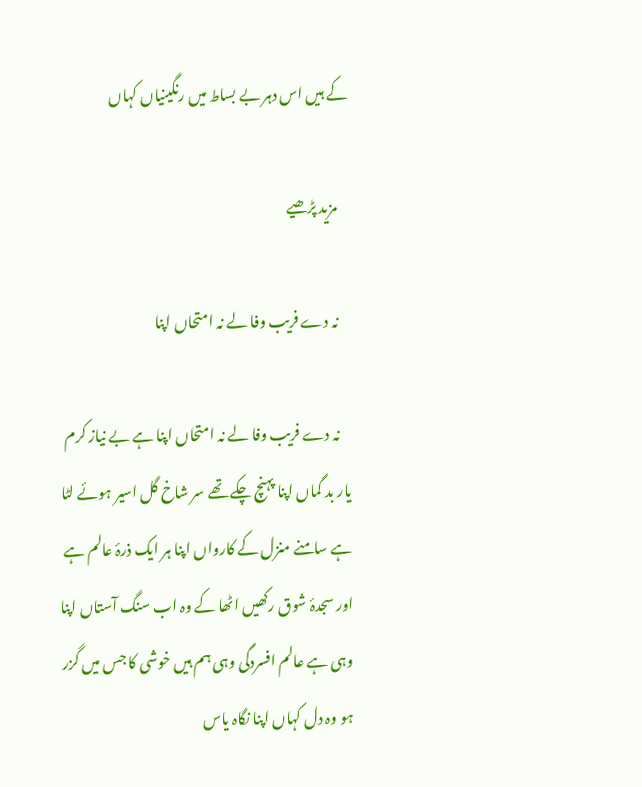کے ہیں اس دہر بے بساط میں رنگینیاں کہاں

    مزید پڑھیے

    نہ دے فریب وفا لے نہ امتحاں اپنا

    نہ دے فریب وفا لے نہ امتحاں اپنا ہے بے‌ نیاز کرم یار بد گماں اپنا پہنچ چکے تھے سر شاخ گل اسیر ہوئے لٹا ہے سامنے منزل کے کارواں اپنا ہر ایک ذرۂ عالم ہے اور سجدۂ شوق رکھیں اٹھا کے وہ اب سنگ آستاں اپنا وہی ہے عالم افسردگی وہی ہم ہیں خوشی کا جس میں گزر ہو وہ دل کہاں اپنا نگاہ یاس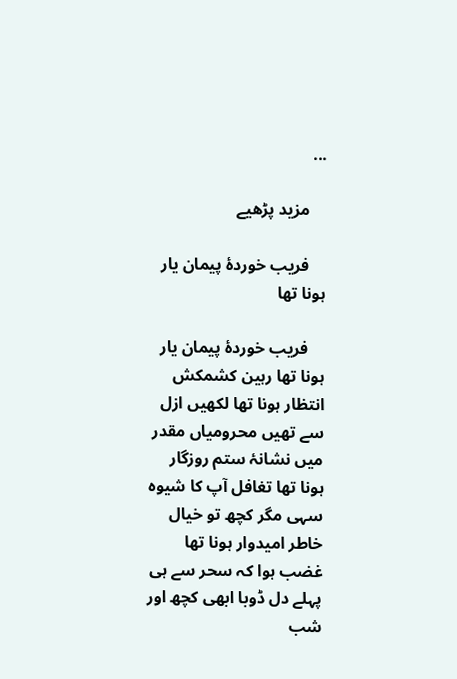...

    مزید پڑھیے

    فریب خوردۂ پیمان یار ہونا تھا

    فریب خوردۂ پیمان یار ہونا تھا رہین کشمکش انتظار ہونا تھا لکھیں ازل سے تھیں محرومیاں مقدر میں نشانۂ ستم روزگار ہونا تھا تغافل آپ کا شیوہ سہی مگر کچھ تو خیال خاطر امیدوار ہونا تھا غضب ہوا کہ سحر سے ہی پہلے دل ڈوبا ابھی کچھ اور شب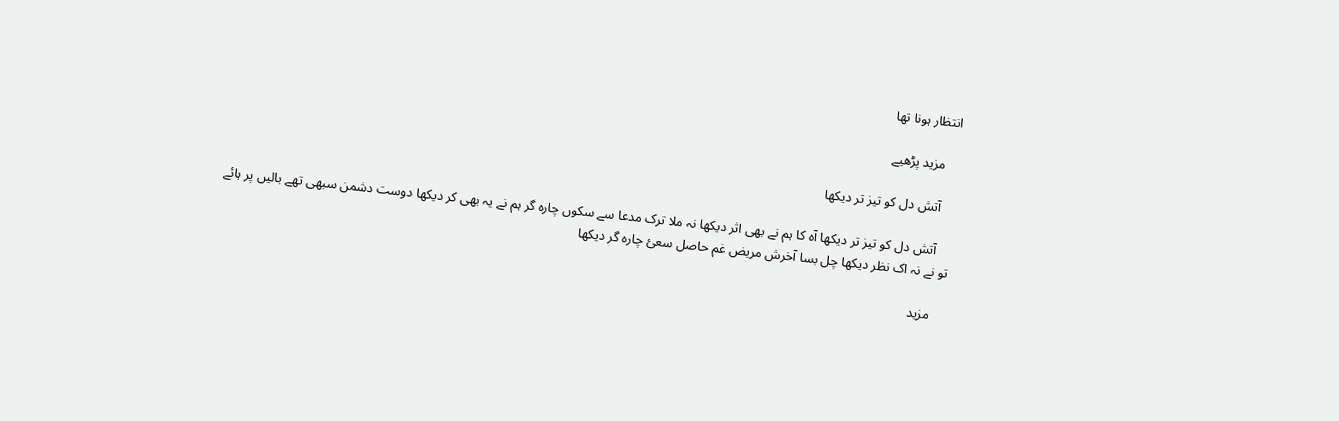انتظار ہونا تھا

    مزید پڑھیے

    آتش دل کو تیز تر دیکھا

    آتش دل کو تیز تر دیکھا آہ کا ہم نے بھی اثر دیکھا نہ ملا ترک مدعا سے سکوں چارہ گر ہم نے یہ بھی کر دیکھا دوست دشمن سبھی تھے بالیں پر ہائے تو نے نہ اک نظر دیکھا چل بسا آخرش مریض غم حاصل سعیٔ چارہ گر دیکھا

    مزید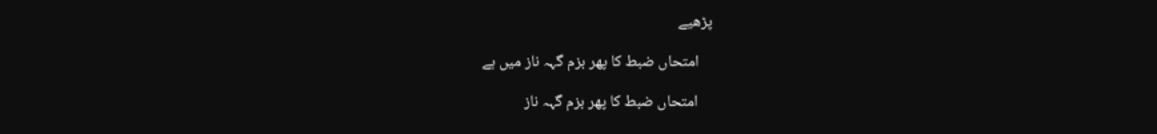پڑھیے

    امتحاں ضبط کا پھر بزم گہہ ناز میں ہے

    امتحاں ضبط کا پھر بزم گہہ ناز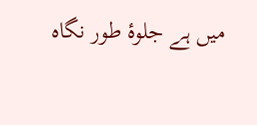میں ہے جلوۂ طور نگاہ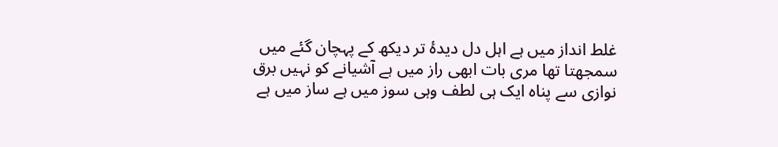غلط انداز میں ہے اہل دل دیدۂ تر دیکھ کے پہچان گئے میں سمجھتا تھا مری بات ابھی راز میں ہے آشیانے کو نہیں برق نوازی سے پناہ ایک ہی لطف وہی سوز میں ہے ساز میں ہے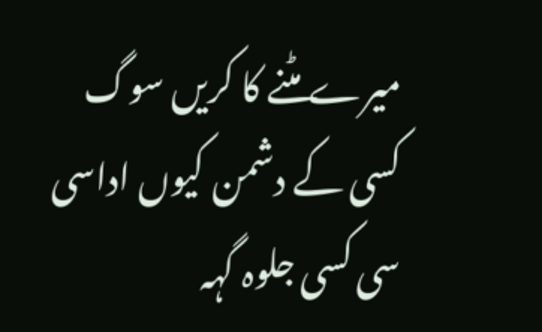میرے مٹنے کا کریں سوگ کسی کے دشمن کیوں اداسی سی کسی جلوہ گہہ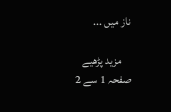ناز میں ...

    مزید پڑھیے
صفحہ 1 سے 2